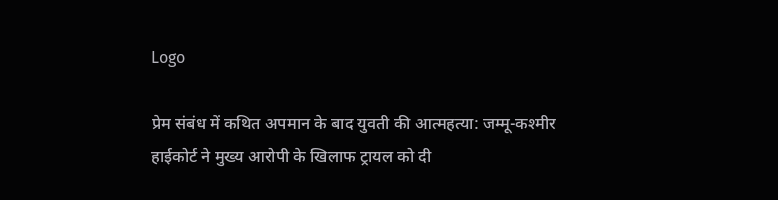Logo

प्रेम संबंध में कथित अपमान के बाद युवती की आत्महत्या: जम्मू-कश्मीर हाईकोर्ट ने मुख्य आरोपी के खिलाफ ट्रायल को दी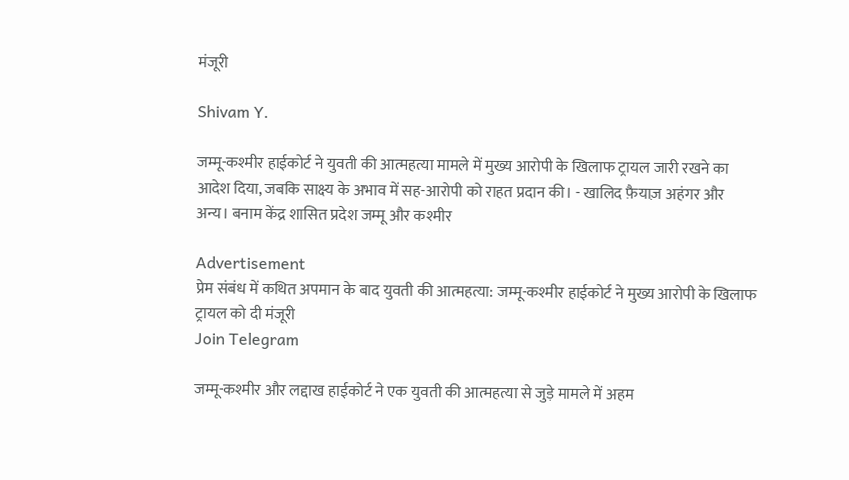मंजूरी

Shivam Y.

जम्मू-कश्मीर हाईकोर्ट ने युवती की आत्महत्या मामले में मुख्य आरोपी के खिलाफ ट्रायल जारी रखने का आदेश दिया, जबकि साक्ष्य के अभाव में सह-आरोपी को राहत प्रदान की। - खालिद फ़ैयाज़ अहंगर और अन्य। बनाम केंद्र शासित प्रदेश जम्मू और कश्मीर

Advertisement
प्रेम संबंध में कथित अपमान के बाद युवती की आत्महत्या: जम्मू-कश्मीर हाईकोर्ट ने मुख्य आरोपी के खिलाफ ट्रायल को दी मंजूरी
Join Telegram

जम्मू-कश्मीर और लद्दाख हाईकोर्ट ने एक युवती की आत्महत्या से जुड़े मामले में अहम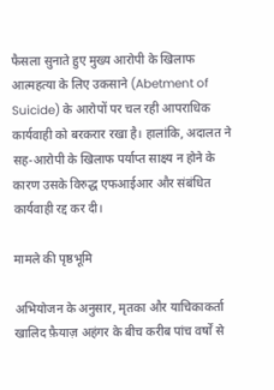फैसला सुनाते हुए मुख्य आरोपी के खिलाफ आत्महत्या के लिए उकसाने (Abetment of Suicide) के आरोपों पर चल रही आपराधिक कार्यवाही को बरकरार रखा है। हालांकि, अदालत ने सह-आरोपी के खिलाफ पर्याप्त साक्ष्य न होने के कारण उसके विरुद्ध एफआईआर और संबंधित कार्यवाही रद्द कर दी।

मामले की पृष्ठभूमि

अभियोजन के अनुसार, मृतका और याचिकाकर्ता खालिद फ़ैयाज़ अहंगर के बीच करीब पांच वर्षों से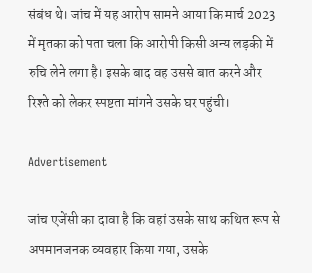संबंध थे। जांच में यह आरोप सामने आया कि मार्च 2023 में मृतका को पता चला कि आरोपी किसी अन्य लड़की में रुचि लेने लगा है। इसके बाद वह उससे बात करने और रिश्ते को लेकर स्पष्टता मांगने उसके घर पहुंची।

Advertisement

जांच एजेंसी का दावा है कि वहां उसके साथ कथित रूप से अपमानजनक व्यवहार किया गया, उसके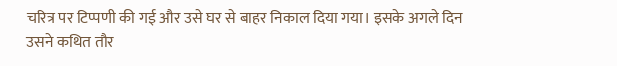चरित्र पर टिप्पणी की गई और उसे घर से बाहर निकाल दिया गया। इसके अगले दिन उसने कथित तौर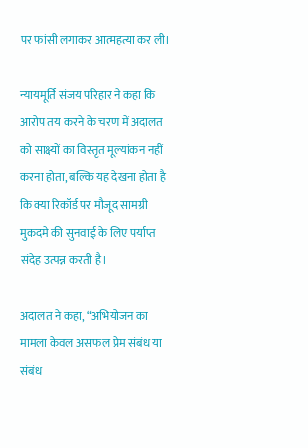पर फांसी लगाकर आत्महत्या कर ली।

न्यायमूर्ति संजय परिहार ने कहा कि आरोप तय करने के चरण में अदालत को साक्ष्यों का विस्तृत मूल्यांकन नहीं करना होता, बल्कि यह देखना होता है कि क्या रिकॉर्ड पर मौजूद सामग्री मुकदमे की सुनवाई के लिए पर्याप्त संदेह उत्पन्न करती है।

अदालत ने कहा, “अभियोजन का मामला केवल असफल प्रेम संबंध या संबंध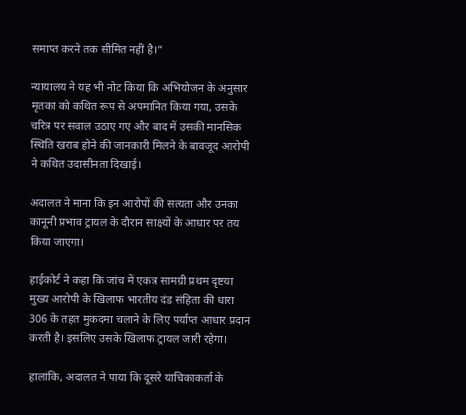समाप्त करने तक सीमित नहीं है।”

न्यायालय ने यह भी नोट किया कि अभियोजन के अनुसार मृतका को कथित रूप से अपमानित किया गया, उसके चरित्र पर सवाल उठाए गए और बाद में उसकी मानसिक स्थिति खराब होने की जानकारी मिलने के बावजूद आरोपी ने कथित उदासीनता दिखाई।

अदालत ने माना कि इन आरोपों की सत्यता और उनका कानूनी प्रभाव ट्रायल के दौरान साक्ष्यों के आधार पर तय किया जाएगा।

हाईकोर्ट ने कहा कि जांच में एकत्र सामग्री प्रथम दृष्टया मुख्य आरोपी के खिलाफ भारतीय दंड संहिता की धारा 306 के तहत मुकदमा चलाने के लिए पर्याप्त आधार प्रदान करती है। इसलिए उसके खिलाफ ट्रायल जारी रहेगा।

हालांकि, अदालत ने पाया कि दूसरे याचिकाकर्ता के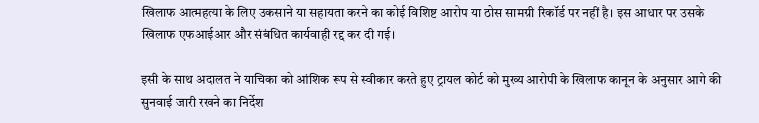खिलाफ आत्महत्या के लिए उकसाने या सहायता करने का कोई विशिष्ट आरोप या ठोस सामग्री रिकॉर्ड पर नहीं है। इस आधार पर उसके खिलाफ एफआईआर और संबंधित कार्यवाही रद्द कर दी गई।

इसी के साथ अदालत ने याचिका को आंशिक रूप से स्वीकार करते हुए ट्रायल कोर्ट को मुख्य आरोपी के खिलाफ कानून के अनुसार आगे की सुनवाई जारी रखने का निर्देश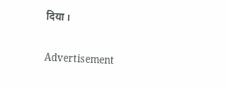दिया।

Advertisement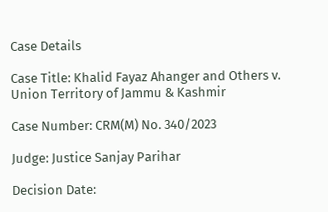Case Details

Case Title: Khalid Fayaz Ahanger and Others v. Union Territory of Jammu & Kashmir

Case Number: CRM(M) No. 340/2023

Judge: Justice Sanjay Parihar

Decision Date: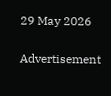29 May 2026

Advertisement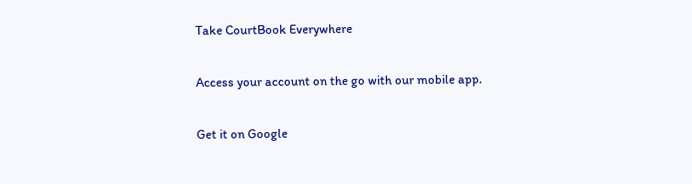Take CourtBook Everywhere

Access your account on the go with our mobile app.

Get it on Google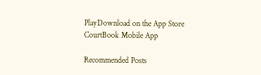PlayDownload on the App Store
CourtBook Mobile App

Recommended Posts